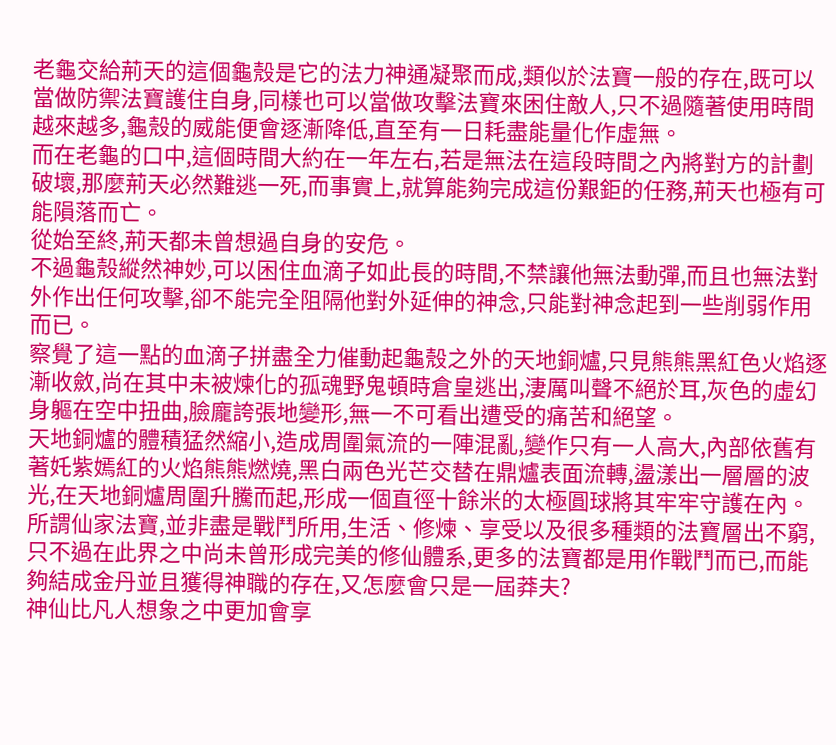老龜交給荊天的這個龜殼是它的法力神通凝聚而成,類似於法寶一般的存在,既可以當做防禦法寶護住自身,同樣也可以當做攻擊法寶來困住敵人,只不過隨著使用時間越來越多,龜殼的威能便會逐漸降低,直至有一日耗盡能量化作虛無。
而在老龜的口中,這個時間大約在一年左右,若是無法在這段時間之內將對方的計劃破壞,那麼荊天必然難逃一死,而事實上,就算能夠完成這份艱鉅的任務,荊天也極有可能隕落而亡。
從始至終,荊天都未曾想過自身的安危。
不過龜殼縱然神妙,可以困住血滴子如此長的時間,不禁讓他無法動彈,而且也無法對外作出任何攻擊,卻不能完全阻隔他對外延伸的神念,只能對神念起到一些削弱作用而已。
察覺了這一點的血滴子拼盡全力催動起龜殼之外的天地銅爐,只見熊熊黑紅色火焰逐漸收斂,尚在其中未被煉化的孤魂野鬼頓時倉皇逃出,淒厲叫聲不絕於耳,灰色的虛幻身軀在空中扭曲,臉龐誇張地變形,無一不可看出遭受的痛苦和絕望。
天地銅爐的體積猛然縮小,造成周圍氣流的一陣混亂,變作只有一人高大,內部依舊有著奼紫嫣紅的火焰熊熊燃燒,黑白兩色光芒交替在鼎爐表面流轉,盪漾出一層層的波光,在天地銅爐周圍升騰而起,形成一個直徑十餘米的太極圓球將其牢牢守護在內。
所謂仙家法寶,並非盡是戰鬥所用,生活、修煉、享受以及很多種類的法寶層出不窮,只不過在此界之中尚未曾形成完美的修仙體系,更多的法寶都是用作戰鬥而已,而能夠結成金丹並且獲得神職的存在,又怎麼會只是一屆莽夫?
神仙比凡人想象之中更加會享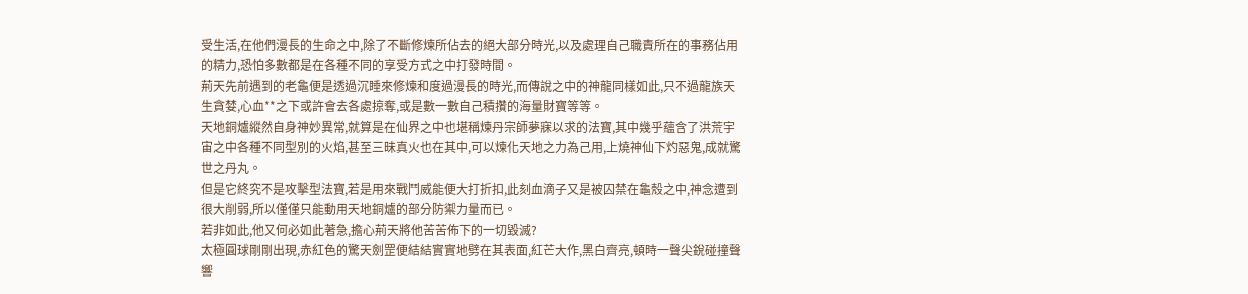受生活,在他們漫長的生命之中,除了不斷修煉所佔去的絕大部分時光,以及處理自己職責所在的事務佔用的精力,恐怕多數都是在各種不同的享受方式之中打發時間。
荊天先前遇到的老龜便是透過沉睡來修煉和度過漫長的時光,而傳說之中的神龍同樣如此,只不過龍族天生貪婪,心血**之下或許會去各處掠奪,或是數一數自己積攢的海量財寶等等。
天地銅爐縱然自身神妙異常,就算是在仙界之中也堪稱煉丹宗師夢寐以求的法寶,其中幾乎蘊含了洪荒宇宙之中各種不同型別的火焰,甚至三昧真火也在其中,可以煉化天地之力為己用,上燒神仙下灼惡鬼,成就驚世之丹丸。
但是它終究不是攻擊型法寶,若是用來戰鬥威能便大打折扣,此刻血滴子又是被囚禁在龜殼之中,神念遭到很大削弱,所以僅僅只能動用天地銅爐的部分防禦力量而已。
若非如此,他又何必如此著急,擔心荊天將他苦苦佈下的一切毀滅?
太極圓球剛剛出現,赤紅色的驚天劍罡便結結實實地劈在其表面,紅芒大作,黑白齊亮,頓時一聲尖銳碰撞聲響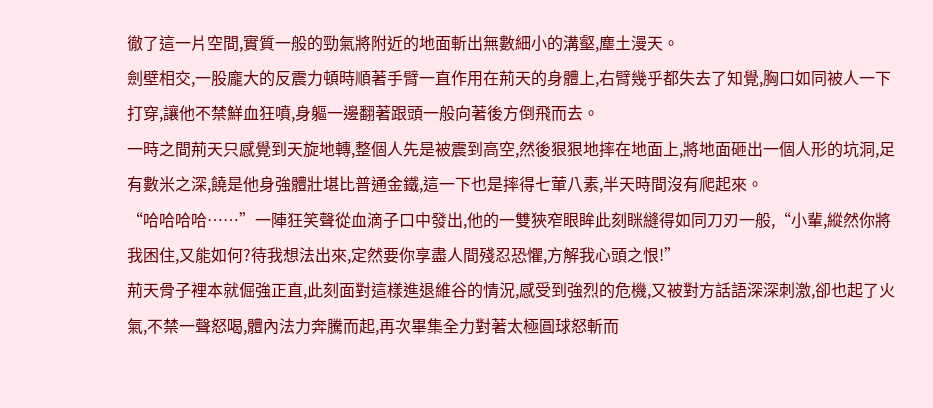徹了這一片空間,實質一般的勁氣將附近的地面斬出無數細小的溝壑,塵土漫天。
劍壁相交,一股龐大的反震力頓時順著手臂一直作用在荊天的身體上,右臂幾乎都失去了知覺,胸口如同被人一下打穿,讓他不禁鮮血狂噴,身軀一邊翻著跟頭一般向著後方倒飛而去。
一時之間荊天只感覺到天旋地轉,整個人先是被震到高空,然後狠狠地摔在地面上,將地面砸出一個人形的坑洞,足有數米之深,饒是他身強體壯堪比普通金鐵,這一下也是摔得七葷八素,半天時間沒有爬起來。
“哈哈哈哈……”一陣狂笑聲從血滴子口中發出,他的一雙狹窄眼眸此刻眯縫得如同刀刃一般,“小輩,縱然你將我困住,又能如何?待我想法出來,定然要你享盡人間殘忍恐懼,方解我心頭之恨!”
荊天骨子裡本就倔強正直,此刻面對這樣進退維谷的情況,感受到強烈的危機,又被對方話語深深刺激,卻也起了火氣,不禁一聲怒喝,體內法力奔騰而起,再次畢集全力對著太極圓球怒斬而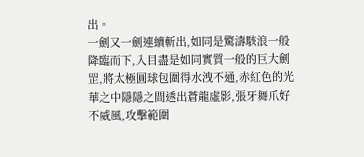出。
一劍又一劍連續斬出,如同是驚濤駭浪一般降臨而下,入目盡是如同實質一般的巨大劍罡,將太極圓球包圍得水洩不通,赤紅色的光華之中隱隱之間透出蒼龍虛影,張牙舞爪好不威風,攻擊範圍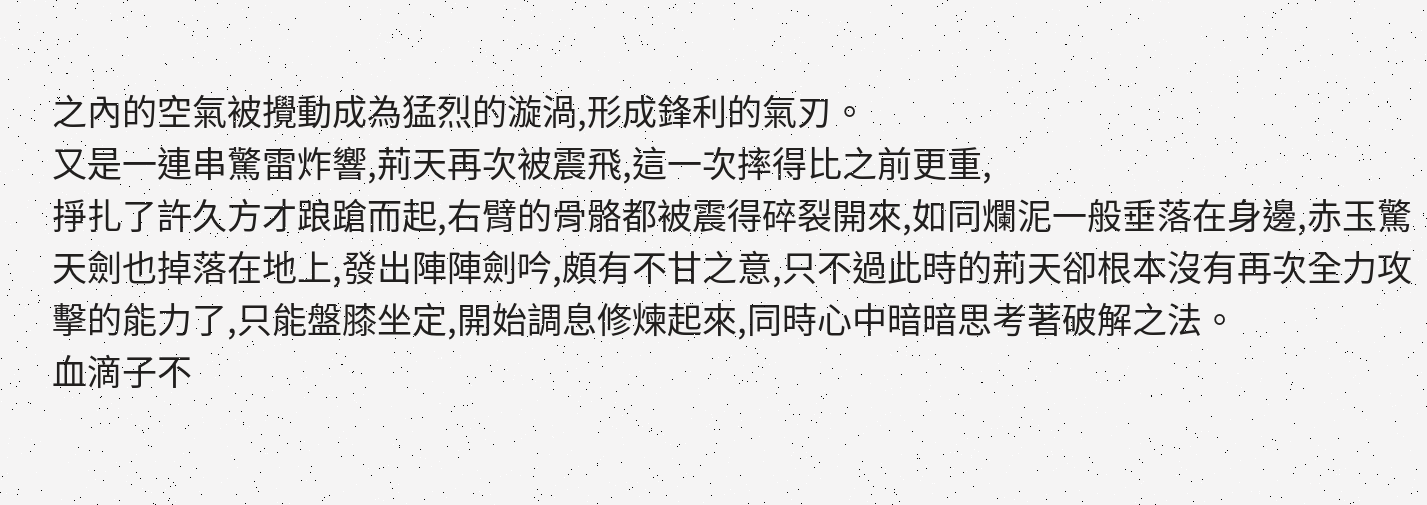之內的空氣被攪動成為猛烈的漩渦,形成鋒利的氣刃。
又是一連串驚雷炸響,荊天再次被震飛,這一次摔得比之前更重,
掙扎了許久方才踉蹌而起,右臂的骨骼都被震得碎裂開來,如同爛泥一般垂落在身邊,赤玉驚天劍也掉落在地上,發出陣陣劍吟,頗有不甘之意,只不過此時的荊天卻根本沒有再次全力攻擊的能力了,只能盤膝坐定,開始調息修煉起來,同時心中暗暗思考著破解之法。
血滴子不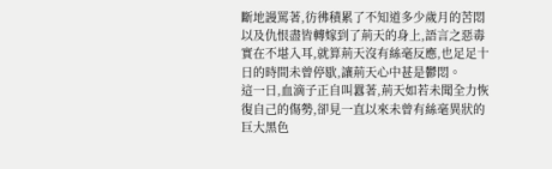斷地謾罵著,彷彿積累了不知道多少歲月的苦悶以及仇恨盡皆轉嫁到了荊天的身上,語言之惡毒實在不堪入耳,就算荊天沒有絲毫反應,也足足十日的時間未曾停歇,讓荊天心中甚是鬱悶。
這一日,血滴子正自叫囂著,荊天如若未聞全力恢復自己的傷勢,卻見一直以來未曾有絲毫異狀的巨大黑色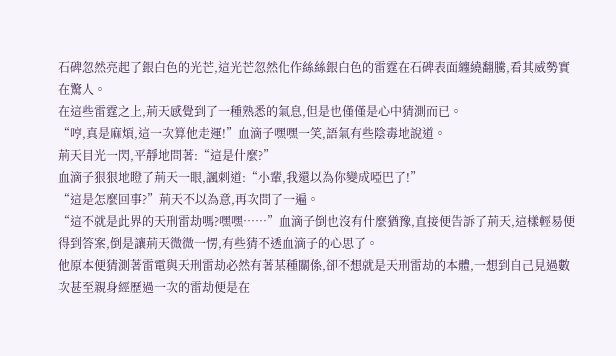石碑忽然亮起了銀白色的光芒,這光芒忽然化作絲絲銀白色的雷霆在石碑表面纏繞翻騰,看其威勢實在驚人。
在這些雷霆之上,荊天感覺到了一種熟悉的氣息,但是也僅僅是心中猜測而已。
“哼,真是麻煩,這一次算他走運!”血滴子嘿嘿一笑,語氣有些陰毒地說道。
荊天目光一閃,平靜地問著:“這是什麼?”
血滴子狠狠地瞪了荊天一眼,諷刺道:“小輩,我還以為你變成啞巴了!”
“這是怎麼回事?”荊天不以為意,再次問了一遍。
“這不就是此界的天刑雷劫嗎?嘿嘿……”血滴子倒也沒有什麼猶豫,直接便告訴了荊天,這樣輕易便得到答案,倒是讓荊天微微一愣,有些猜不透血滴子的心思了。
他原本便猜測著雷電與天刑雷劫必然有著某種關係,卻不想就是天刑雷劫的本體,一想到自己見過數次甚至親身經歷過一次的雷劫便是在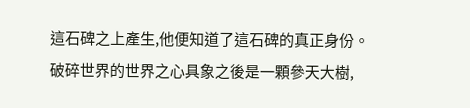這石碑之上產生,他便知道了這石碑的真正身份。
破碎世界的世界之心具象之後是一顆參天大樹,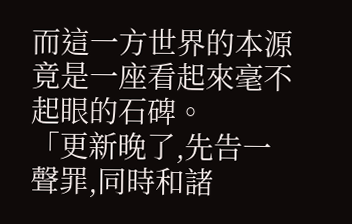而這一方世界的本源竟是一座看起來毫不起眼的石碑。
「更新晚了,先告一聲罪,同時和諸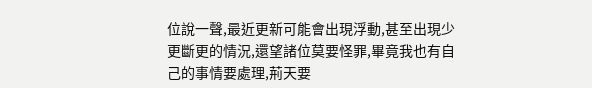位說一聲,最近更新可能會出現浮動,甚至出現少更斷更的情況,還望諸位莫要怪罪,畢竟我也有自己的事情要處理,荊天要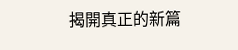揭開真正的新篇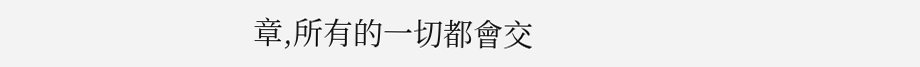章,所有的一切都會交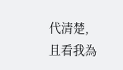代清楚,且看我為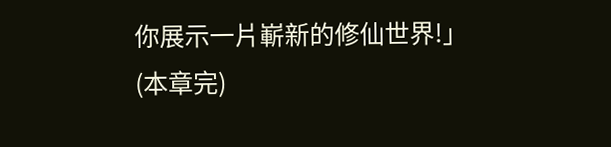你展示一片嶄新的修仙世界!」
(本章完)